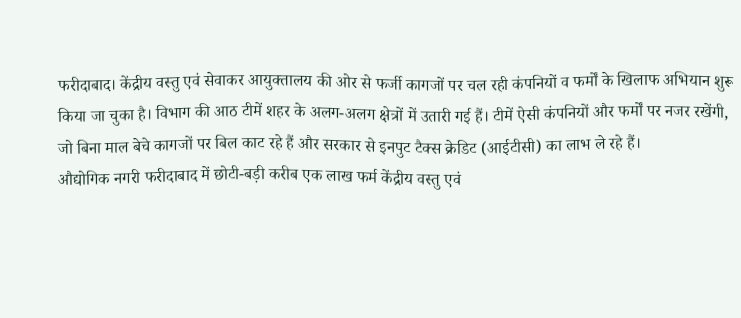फरीदाबाद। केंद्रीय वस्तु एवं सेवाकर आयुक्तालय की ओर से फर्जी कागजों पर चल रही कंपनियों व फर्मों के खिलाफ अभियान शुरू किया जा चुका है। विभाग की आठ टीमें शहर के अलग-अलग क्षेत्रों में उतारी गई हैं। टीमें ऐसी कंपनियों और फर्मों पर नजर रखेंगी, जो बिना माल बेचे कागजों पर बिल काट रहे हैं और सरकार से इनपुट टैक्स क्रेडिट (आईटीसी) का लाभ ले रहे हैं।
औद्योगिक नगरी फरीदाबाद में छोटी-बड़ी करीब एक लाख फर्म केंद्रीय वस्तु एवं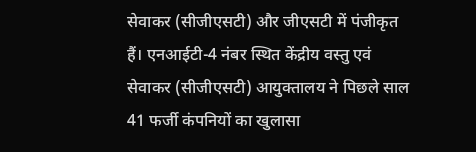सेवाकर (सीजीएसटी) और जीएसटी में पंजीकृत हैं। एनआईटी-4 नंबर स्थित केंद्रीय वस्तु एवं सेवाकर (सीजीएसटी) आयुक्तालय ने पिछले साल 41 फर्जी कंपनियों का खुलासा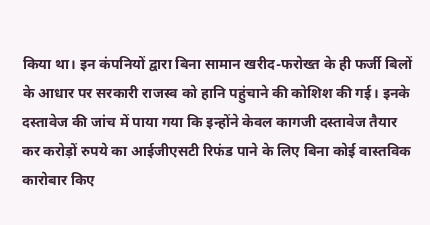किया था। इन कंपनियों द्वारा बिना सामान खरीद-फरोख्त के ही फर्जी बिलों के आधार पर सरकारी राजस्व को हानि पहुंचाने की कोशिश की गई। इनके दस्तावेज की जांच में पाया गया कि इन्होंने केवल कागजी दस्तावेज तैयार कर करोड़ों रुपये का आईजीएसटी रिफंड पाने के लिए बिना कोई वास्तविक कारोबार किए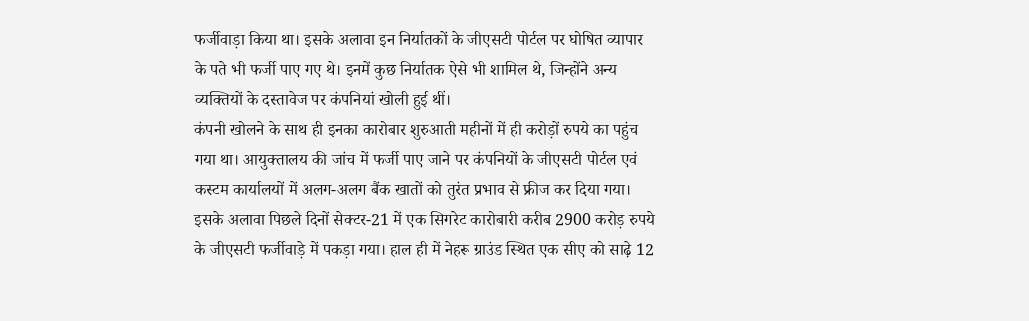फर्जीवाड़ा किया था। इसके अलावा इन निर्यातकों के जीएसटी पोर्टल पर घोषित व्यापार के पते भी फर्जी पाए गए थे। इनमें कुछ निर्यातक ऐसे भी शामिल थे, जिन्होंने अन्य व्यक्तियों के दस्तावेज पर कंपनियां खोली हुई थीं।
कंपनी खोलने के साथ ही इनका कारोबार शुरुआती महीनों में ही करोड़ों रुपये का पहुंच गया था। आयुक्तालय की जांच में फर्जी पाए जाने पर कंपनियों के जीएसटी पोर्टल एवं कस्टम कार्यालयों में अलग-अलग बैंक खातों को तुरंत प्रभाव से फ्रीज कर दिया गया। इसके अलावा पिछले दिनों सेक्टर-21 में एक सिगरेट कारोबारी करीब 2900 करोड़ रुपये के जीएसटी फर्जीवाड़े में पकड़ा गया। हाल ही में नेहरू ग्राउंड स्थित एक सीए को साढ़े 12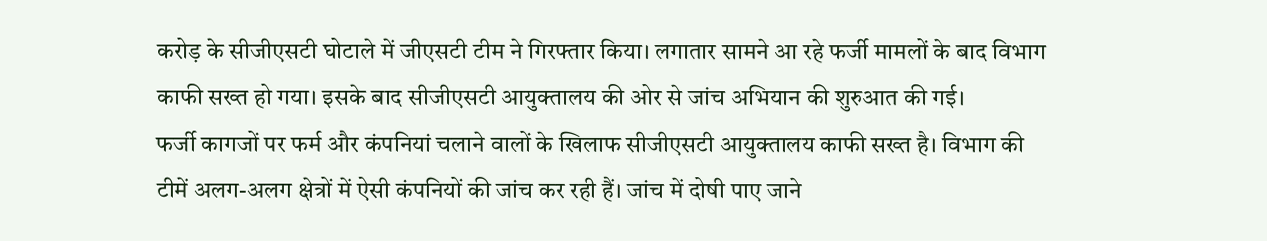करोड़ के सीजीएसटी घोटाले में जीएसटी टीम ने गिरफ्तार किया। लगातार सामने आ रहे फर्जी मामलों के बाद विभाग काफी सख्त हो गया। इसके बाद सीजीएसटी आयुक्तालय की ओर से जांच अभियान की शुरुआत की गई।
फर्जी कागजों पर फर्म और कंपनियां चलाने वालों के खिलाफ सीजीएसटी आयुक्तालय काफी सख्त है। विभाग की टीमें अलग-अलग क्षेत्रों में ऐसी कंपनियों की जांच कर रही हैं। जांच में दोषी पाए जाने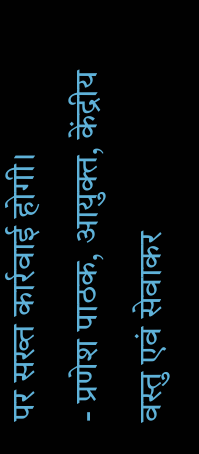पर सख्त कार्रवाई होगी।
- प्रणेश पाठक, आयुक्त, केंद्रीय वस्तु एवं सेवाकर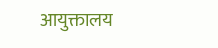आयुक्तालय